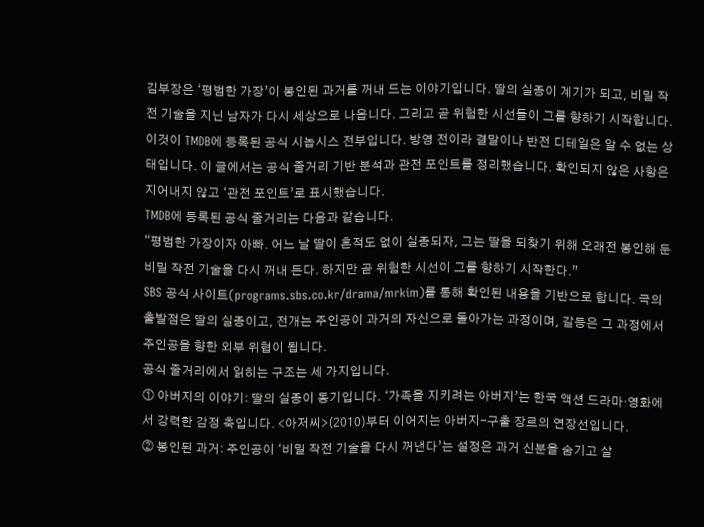김부장은 ‘평범한 가장’이 봉인된 과거를 꺼내 드는 이야기입니다. 딸의 실종이 계기가 되고, 비밀 작전 기술을 지닌 남자가 다시 세상으로 나옵니다. 그리고 곧 위험한 시선들이 그를 향하기 시작합니다.
이것이 TMDB에 등록된 공식 시놉시스 전부입니다. 방영 전이라 결말이나 반전 디테일은 알 수 없는 상태입니다. 이 글에서는 공식 줄거리 기반 분석과 관전 포인트를 정리했습니다. 확인되지 않은 사항은 지어내지 않고 ‘관전 포인트’로 표시했습니다.
TMDB에 등록된 공식 줄거리는 다음과 같습니다.
“평범한 가장이자 아빠. 어느 날 딸이 흔적도 없이 실종되자, 그는 딸을 되찾기 위해 오래전 봉인해 둔 비밀 작전 기술을 다시 꺼내 든다. 하지만 곧 위험한 시선이 그를 향하기 시작한다.”
SBS 공식 사이트(programs.sbs.co.kr/drama/mrkim)를 통해 확인된 내용을 기반으로 합니다. 극의 출발점은 딸의 실종이고, 전개는 주인공이 과거의 자신으로 돌아가는 과정이며, 갈등은 그 과정에서 주인공을 향한 외부 위협이 됩니다.
공식 줄거리에서 읽히는 구조는 세 가지입니다.
① 아버지의 이야기: 딸의 실종이 동기입니다. ‘가족을 지키려는 아버지’는 한국 액션 드라마·영화에서 강력한 감정 축입니다. <아저씨>(2010)부터 이어지는 아버지-구출 장르의 연장선입니다.
② 봉인된 과거: 주인공이 ‘비밀 작전 기술을 다시 꺼낸다’는 설정은 과거 신분을 숨기고 살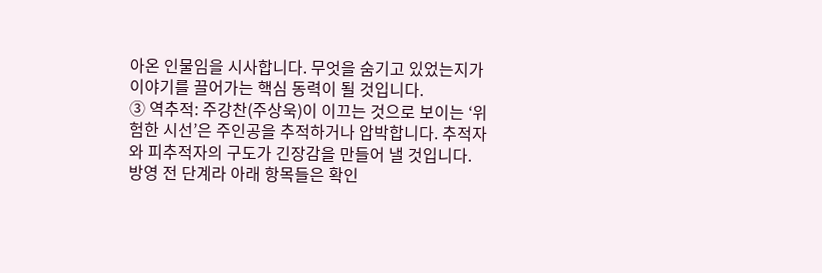아온 인물임을 시사합니다. 무엇을 숨기고 있었는지가 이야기를 끌어가는 핵심 동력이 될 것입니다.
③ 역추적: 주강찬(주상욱)이 이끄는 것으로 보이는 ‘위험한 시선’은 주인공을 추적하거나 압박합니다. 추적자와 피추적자의 구도가 긴장감을 만들어 낼 것입니다.
방영 전 단계라 아래 항목들은 확인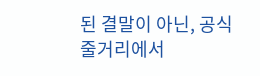된 결말이 아닌, 공식 줄거리에서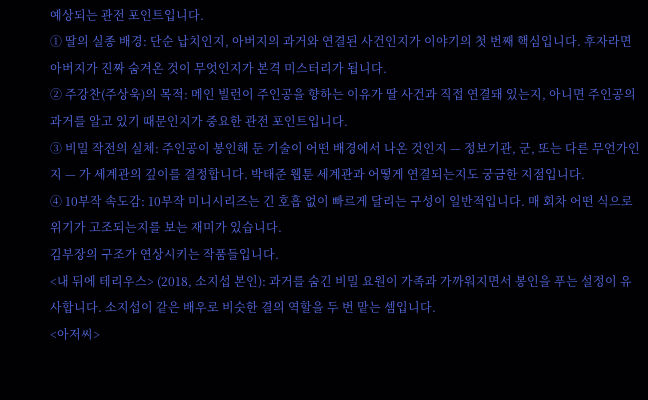예상되는 관전 포인트입니다.
① 딸의 실종 배경: 단순 납치인지, 아버지의 과거와 연결된 사건인지가 이야기의 첫 번째 핵심입니다. 후자라면 아버지가 진짜 숨겨온 것이 무엇인지가 본격 미스터리가 됩니다.
② 주강찬(주상욱)의 목적: 메인 빌런이 주인공을 향하는 이유가 딸 사건과 직접 연결돼 있는지, 아니면 주인공의 과거를 알고 있기 때문인지가 중요한 관전 포인트입니다.
③ 비밀 작전의 실체: 주인공이 봉인해 둔 기술이 어떤 배경에서 나온 것인지 — 정보기관, 군, 또는 다른 무언가인지 — 가 세계관의 깊이를 결정합니다. 박태준 웹툰 세계관과 어떻게 연결되는지도 궁금한 지점입니다.
④ 10부작 속도감: 10부작 미니시리즈는 긴 호흡 없이 빠르게 달리는 구성이 일반적입니다. 매 회차 어떤 식으로 위기가 고조되는지를 보는 재미가 있습니다.
김부장의 구조가 연상시키는 작품들입니다.
<내 뒤에 테리우스> (2018, 소지섭 본인): 과거를 숨긴 비밀 요원이 가족과 가까워지면서 봉인을 푸는 설정이 유사합니다. 소지섭이 같은 배우로 비슷한 결의 역할을 두 번 맡는 셈입니다.
<아저씨>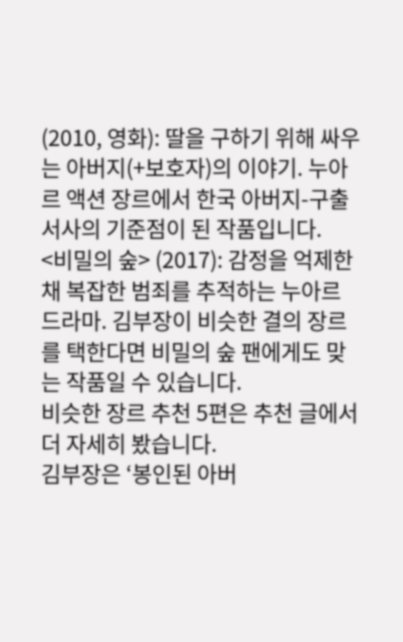(2010, 영화): 딸을 구하기 위해 싸우는 아버지(+보호자)의 이야기. 누아르 액션 장르에서 한국 아버지-구출 서사의 기준점이 된 작품입니다.
<비밀의 숲> (2017): 감정을 억제한 채 복잡한 범죄를 추적하는 누아르 드라마. 김부장이 비슷한 결의 장르를 택한다면 비밀의 숲 팬에게도 맞는 작품일 수 있습니다.
비슷한 장르 추천 5편은 추천 글에서 더 자세히 봤습니다.
김부장은 ‘봉인된 아버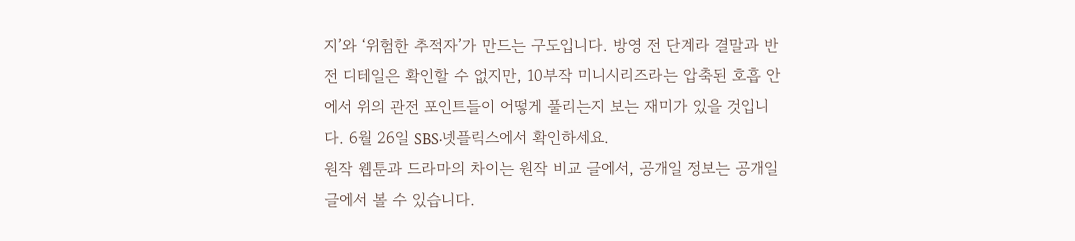지’와 ‘위험한 추적자’가 만드는 구도입니다. 방영 전 단계라 결말과 반전 디테일은 확인할 수 없지만, 10부작 미니시리즈라는 압축된 호흡 안에서 위의 관전 포인트들이 어떻게 풀리는지 보는 재미가 있을 것입니다. 6월 26일 SBS·넷플릭스에서 확인하세요.
원작 웹툰과 드라마의 차이는 원작 비교 글에서, 공개일 정보는 공개일 글에서 볼 수 있습니다.